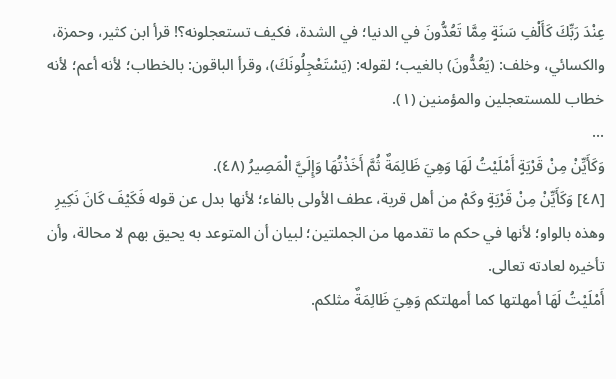عِنْدَ رَبِّكَ كَأَلْفِ سَنَةٍ مِمَّا تَعُدُّونَ في الدنيا؛ في الشدة، فكيف تستعجلونه؟! قرأ ابن كثير، وحمزة، والكسائي، وخلف: (يَعُدُّونَ) بالغيب؛ لقوله: (يَسْتَعْجِلُونَكَ)، وقرأ الباقون: بالخطاب؛ لأنه أعم؛ لأنه خطاب للمستعجلين والمؤمنين (١).
...
وَكَأَيِّنْ مِنْ قَرْيَةٍ أَمْلَيْتُ لَهَا وَهِيَ ظَالِمَةٌ ثُمَّ أَخَذْتُهَا وَإِلَيَّ الْمَصِيرُ (٤٨).
[٤٨] وَكَأَيِّنْ مِنْ قَرْيَةٍ وكَمْ من أهل قرية، عطف الأولى بالفاء؛ لأنها بدل عن قوله فَكَيْفَ كَانَ نَكِيرِ وهذه بالواو؛ لأنها في حكم ما تقدمها من الجملتين؛ لبيان أن المتوعد به يحيق بهم لا محالة، وأن تأخيره لعادته تعالى.
أَمْلَيْتُ لَهَا أمهلتها كما أمهلتكم وَهِيَ ظَالِمَةٌ مثلكم.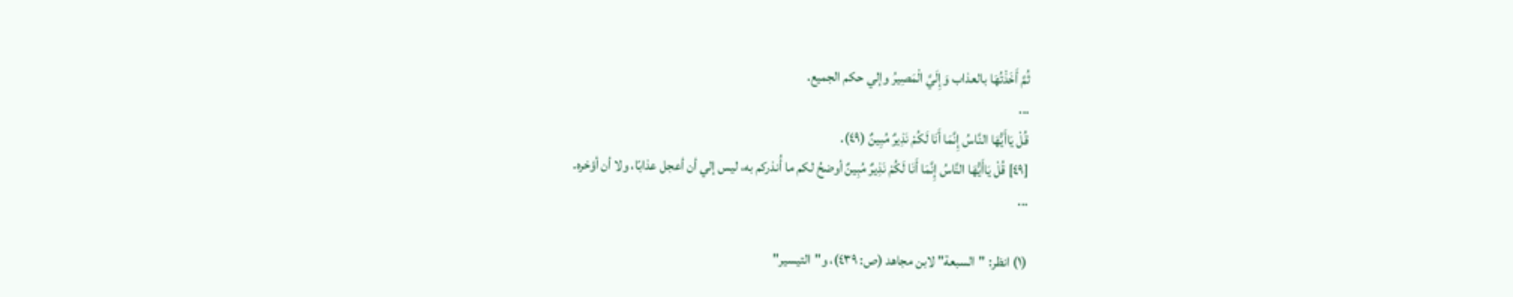ثُمَّ أَخَذْتُهَا بالعذاب وَإِلَيَّ الْمَصِيرُ وإلي حكم الجميع.
...
قُلْ يَاأَيُّهَا النَّاسُ إِنَّمَا أَنَا لَكُمْ نَذِيرٌ مُبِينٌ (٤٩).
[٤٩] قُلْ يَاأَيُّهَا النَّاسُ إِنَّمَا أَنَا لَكُمْ نَذِيرٌ مُبِينٌ أوضحُ لكم ما أُنذركم به، ليس إلي أن أعجل عذابًا، ولا أن أؤخره.
...

(١) انظر: "السبعة" لابن مجاهد (ص: ٤٣٩)، و"التيسير"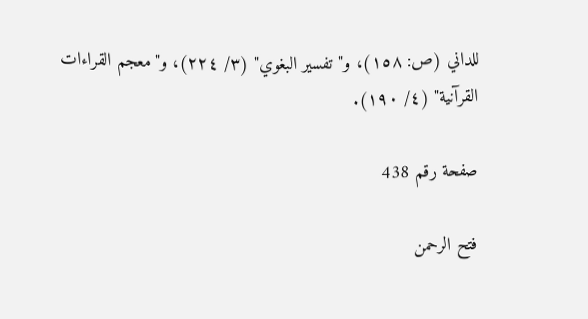للداني (ص: ١٥٨)، و"تفسير البغوي" (٣/ ٢٢٤)، و"معجم القراءات القرآنية" (٤/ ١٩٠).

صفحة رقم 438

فتح الرحمن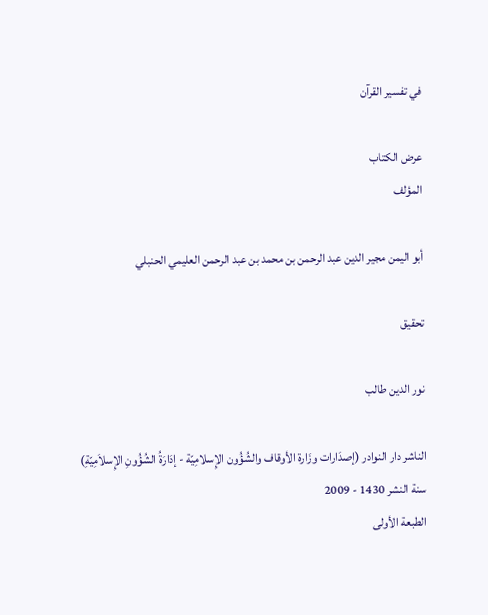في تفسير القرآن

عرض الكتاب
المؤلف

أبو اليمن مجير الدين عبد الرحمن بن محمد بن عبد الرحمن العليمي الحنبلي

تحقيق

نور الدين طالب

الناشر دار النوادر (إصدَارات وزَارة الأوقاف والشُؤُون الإِسلامِيّة - إدَارَةُ الشُؤُونِ الإِسلاَمِيّةِ)
سنة النشر 1430 - 2009
الطبعة الأولى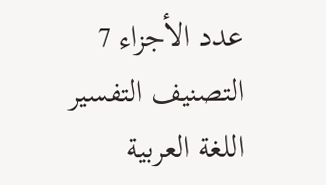عدد الأجزاء 7
التصنيف التفسير
اللغة العربية